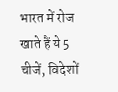भारत में रोज खाते हैं ये 5 चीजें, विदेशों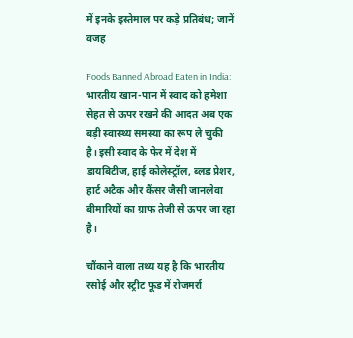में इनके इस्तेमाल पर कड़े प्रतिबंध; जानें वजह

Foods Banned Abroad Eaten in India: भारतीय खान-पान में स्वाद को हमेशा सेहत से ऊपर रखने की आदत अब एक बड़ी स्वास्थ्य समस्या का रूप ले चुकी है। इसी स्वाद के फेर में देश में डायबिटीज, हाई कोलेस्ट्रॉल, ब्लड प्रेशर, हार्ट अटैक और कैंसर जैसी जानलेवा बीमारियों का ग्राफ तेजी से ऊपर जा रहा है।

चौंकाने वाला तथ्य यह है कि भारतीय रसोई और स्ट्रीट फूड में रोजमर्रा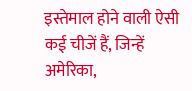इस्तेमाल होने वाली ऐसी कई चीजें हैं, जिन्हें अमेरिका,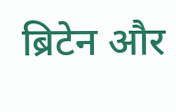ब्रिटेन और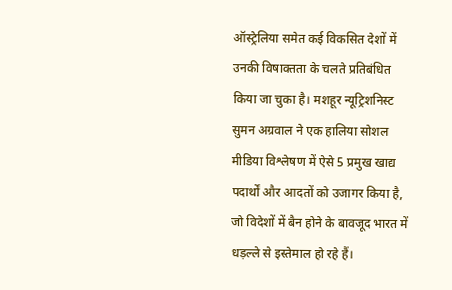ऑस्ट्रेलिया समेत कई विकसित देशों में उनकी विषाक्तता के चलते प्रतिबंधित किया जा चुका है। मशहूर न्यूट्रिशनिस्ट सुमन अग्रवाल ने एक हालिया सोशल मीडिया विश्लेषण में ऐसे 5 प्रमुख खाद्य पदार्थों और आदतों को उजागर किया है, जो विदेशों में बैन होने के बावजूद भारत में धड़ल्ले से इस्तेमाल हो रहे हैं।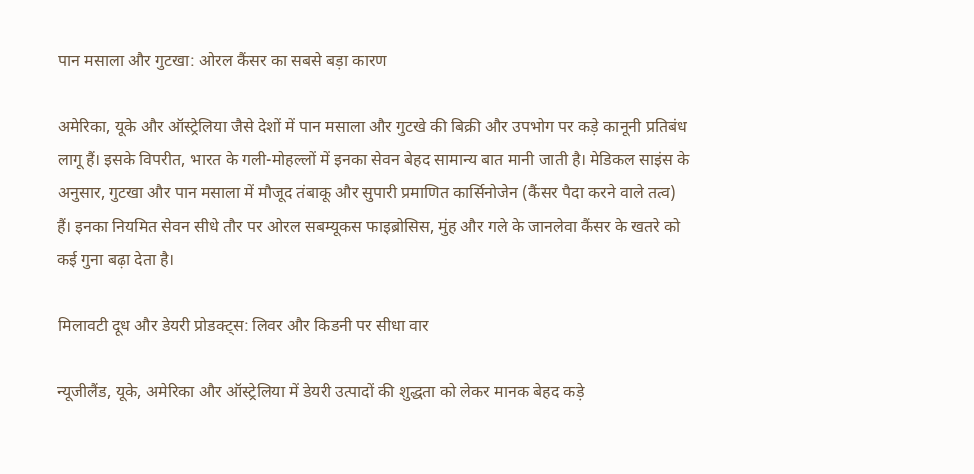पान मसाला और गुटखा: ओरल कैंसर का सबसे बड़ा कारण

अमेरिका, यूके और ऑस्ट्रेलिया जैसे देशों में पान मसाला और गुटखे की बिक्री और उपभोग पर कड़े कानूनी प्रतिबंध लागू हैं। इसके विपरीत, भारत के गली-मोहल्लों में इनका सेवन बेहद सामान्य बात मानी जाती है। मेडिकल साइंस के अनुसार, गुटखा और पान मसाला में मौजूद तंबाकू और सुपारी प्रमाणित कार्सिनोजेन (कैंसर पैदा करने वाले तत्व) हैं। इनका नियमित सेवन सीधे तौर पर ओरल सबम्यूकस फाइब्रोसिस, मुंह और गले के जानलेवा कैंसर के खतरे को कई गुना बढ़ा देता है।

मिलावटी दूध और डेयरी प्रोडक्ट्स: लिवर और किडनी पर सीधा वार

न्यूजीलैंड, यूके, अमेरिका और ऑस्ट्रेलिया में डेयरी उत्पादों की शुद्धता को लेकर मानक बेहद कड़े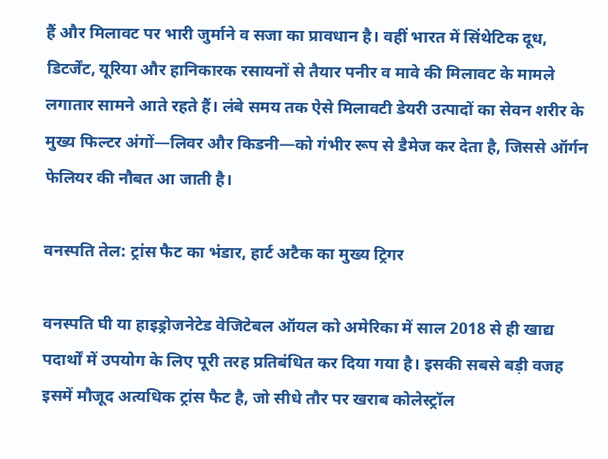हैं और मिलावट पर भारी जुर्माने व सजा का प्रावधान है। वहीं भारत में सिंथेटिक दूध, डिटर्जेंट, यूरिया और हानिकारक रसायनों से तैयार पनीर व मावे की मिलावट के मामले लगातार सामने आते रहते हैं। लंबे समय तक ऐसे मिलावटी डेयरी उत्पादों का सेवन शरीर के मुख्य फिल्टर अंगों—लिवर और किडनी—को गंभीर रूप से डैमेज कर देता है, जिससे ऑर्गन फेलियर की नौबत आ जाती है।

वनस्पति तेल: ट्रांस फैट का भंडार, हार्ट अटैक का मुख्य ट्रिगर

वनस्पति घी या हाइड्रोजनेटेड वेजिटेबल ऑयल को अमेरिका में साल 2018 से ही खाद्य पदार्थों में उपयोग के लिए पूरी तरह प्रतिबंधित कर दिया गया है। इसकी सबसे बड़ी वजह इसमें मौजूद अत्यधिक ट्रांस फैट है, जो सीधे तौर पर खराब कोलेस्ट्रॉल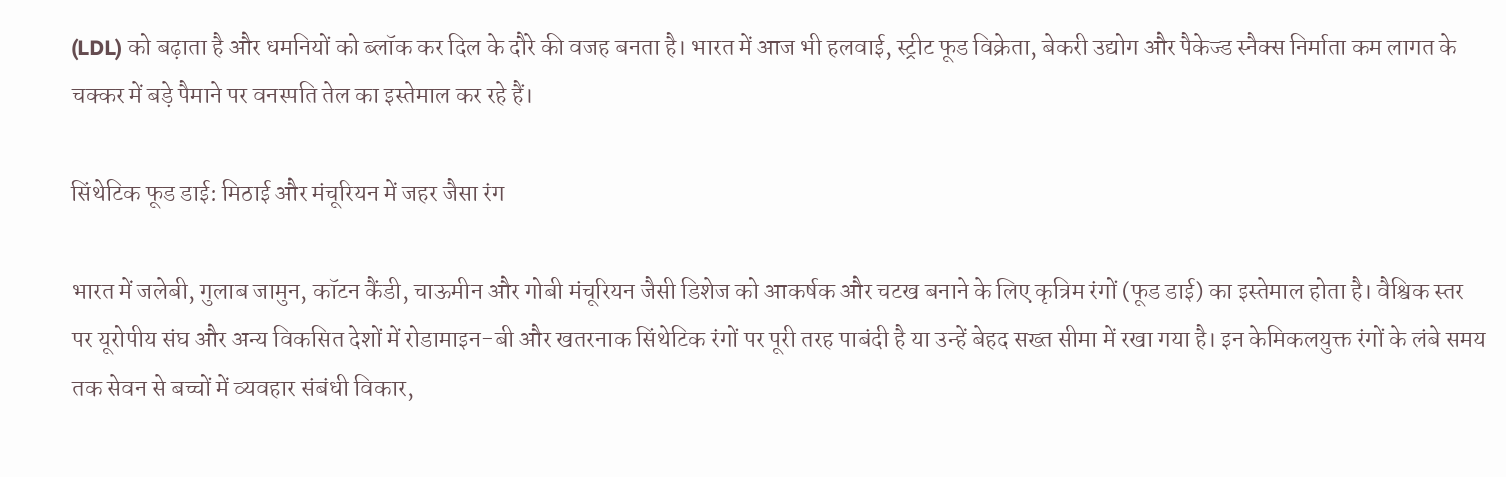(LDL) को बढ़ाता है और धमनियों को ब्लॉक कर दिल के दौरे की वजह बनता है। भारत में आज भी हलवाई, स्ट्रीट फूड विक्रेता, बेकरी उद्योग और पैकेज्ड स्नैक्स निर्माता कम लागत के चक्कर में बड़े पैमाने पर वनस्पति तेल का इस्तेमाल कर रहे हैं।

सिंथेटिक फूड डाई: मिठाई और मंचूरियन में जहर जैसा रंग

भारत में जलेबी, गुलाब जामुन, कॉटन कैंडी, चाऊमीन और गोबी मंचूरियन जैसी डिशेज को आकर्षक और चटख बनाने के लिए कृत्रिम रंगों (फूड डाई) का इस्तेमाल होता है। वैश्विक स्तर पर यूरोपीय संघ और अन्य विकसित देशों में रोडामाइन-बी और खतरनाक सिंथेटिक रंगों पर पूरी तरह पाबंदी है या उन्हें बेहद सख्त सीमा में रखा गया है। इन केमिकलयुक्त रंगों के लंबे समय तक सेवन से बच्चों में व्यवहार संबंधी विकार,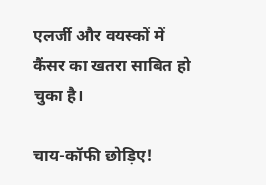एलर्जी और वयस्कों में कैंसर का खतरा साबित हो चुका है।

चाय-कॉफी छोड़िए!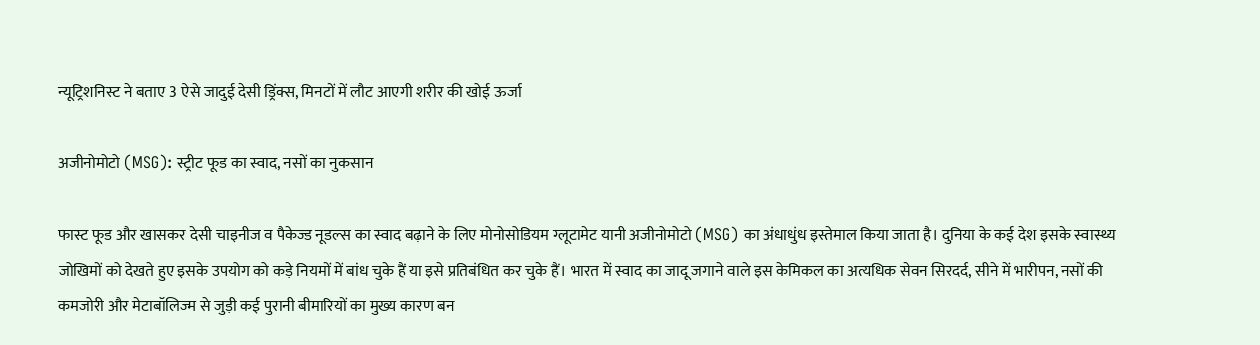न्यूट्रिशनिस्ट ने बताए 3 ऐसे जादुई देसी ड्रिंक्स, मिनटों में लौट आएगी शरीर की खोई ऊर्जा

अजीनोमोटो (MSG): स्ट्रीट फूड का स्वाद, नसों का नुकसान

फास्ट फूड और खासकर देसी चाइनीज व पैकेज्ड नूडल्स का स्वाद बढ़ाने के लिए मोनोसोडियम ग्लूटामेट यानी अजीनोमोटो (MSG) का अंधाधुंध इस्तेमाल किया जाता है। दुनिया के कई देश इसके स्वास्थ्य जोखिमों को देखते हुए इसके उपयोग को कड़े नियमों में बांध चुके हैं या इसे प्रतिबंधित कर चुके हैं। भारत में स्वाद का जादू जगाने वाले इस केमिकल का अत्यधिक सेवन सिरदर्द, सीने में भारीपन, नसों की कमजोरी और मेटाबॉलिज्म से जुड़ी कई पुरानी बीमारियों का मुख्य कारण बन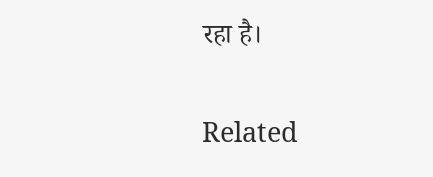रहा है।

Related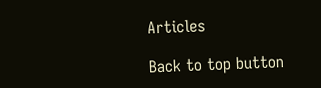Articles

Back to top button